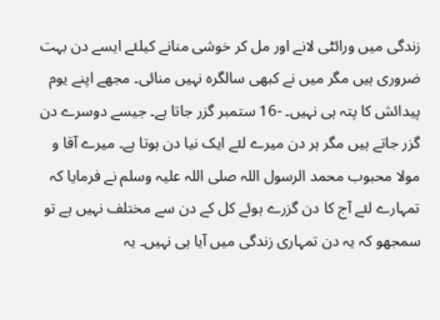زندگی میں ورائٹی لانے اور مل کر خوشی منانے کیلئے ایسے دن بہت ضروری ہیں مگر میں نے کبھی سالگرہ نہیں منائی۔ مجھے اپنے یوم پیدائش کا پتہ ہی نہیں۔ -16 ستمبر گزر جاتا ہے۔ جیسے دوسرے دن گزر جاتے ہیں مگر ہر دن میرے لئے ایک نیا دن ہوتا ہے۔ میرے آقا و مولا محبوب محمد الرسول اللہ صلی اللہ علیہ وسلم نے فرمایا کہ تمہارے لئے آج کا دن گزرے ہوئے کل کے دن سے مختلف نہیں ہے تو سمجھو کہ یہ دن تمہاری زندگی میں آیا ہی نہیں۔ یہ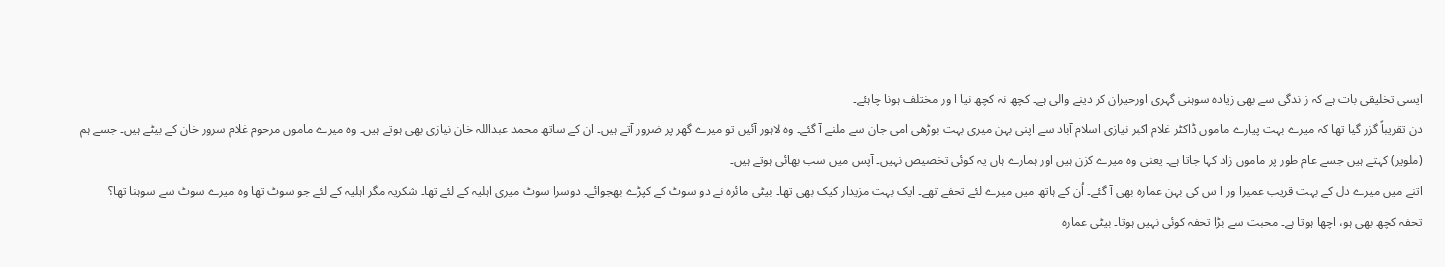ایسی تخلیقی بات ہے کہ ز ندگی سے بھی زیادہ سوہنی گہری اورحیران کر دینے والی ہے۔ کچھ نہ کچھ نیا ا ور مختلف ہونا چاہئے۔
دن تقریباً گزر گیا تھا کہ میرے بہت پیارے ماموں ڈاکٹر غلام اکبر نیازی اسلام آباد سے اپنی بہن میری بہت بوڑھی امی جان سے ملنے آ گئے۔ وہ لاہور آئیں تو میرے گھر پر ضرور آتے ہیں۔ ان کے ساتھ محمد عبداللہ خان نیازی بھی ہوتے ہیں۔ وہ میرے ماموں مرحوم غلام سرور خان کے بیٹے ہیں۔ جسے ہم (ملویر) کہتے ہیں جسے عام طور پر ماموں زاد کہا جاتا ہے۔ یعنی وہ میرے کزن ہیں اور ہمارے ہاں یہ کوئی تخصیص نہیں۔ آپس میں سب بھائی ہوتے ہیں۔
اتنے میں میرے دل کے بہت قریب عمیرا ور ا س کی بہن عمارہ بھی آ گئے۔ اُن کے ہاتھ میں میرے لئے تحفے تھے۔ ایک بہت مزیدار کیک بھی تھا۔ بیٹی مائرہ نے دو سوٹ کے کپڑے بھجوائے۔ دوسرا سوٹ میری اہلیہ کے لئے تھا۔ شکریہ مگر اہلیہ کے لئے جو سوٹ تھا وہ میرے سوٹ سے سوہنا تھا؟
تحفہ کچھ بھی ہو، اچھا ہوتا ہے۔ محبت سے بڑا تحفہ کوئی نہیں ہوتا۔ بیٹی عمارہ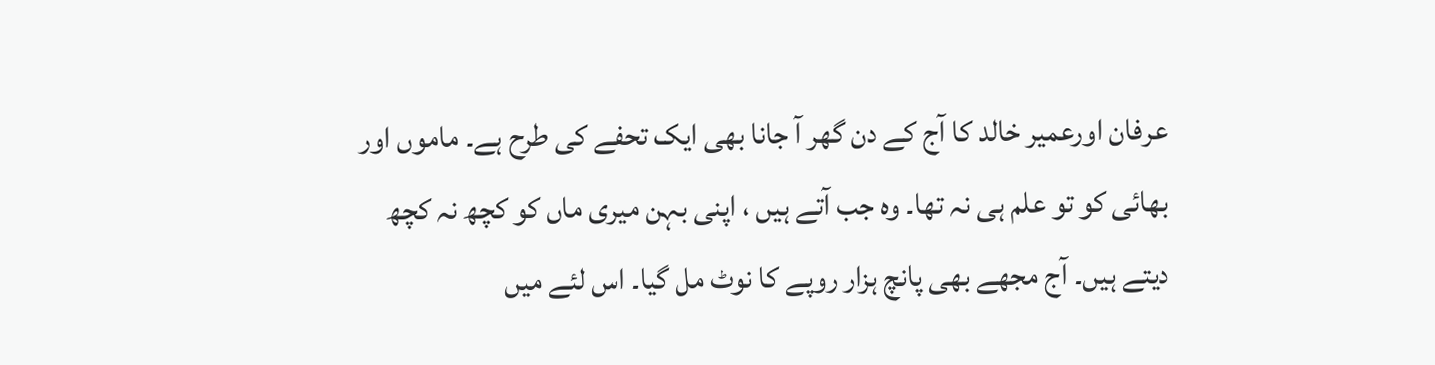عرفان اورعمیر خالد کا آج کے دن گھر آ جانا بھی ایک تحفے کی طرح ہے۔ ماموں اور بھائی کو تو علم ہی نہ تھا۔ وہ جب آتے ہیں ، اپنی بہن میری ماں کو کچھ نہ کچھ دیتے ہیں۔ آج مجھے بھی پانچ ہزار روپے کا نوٹ مل گیا۔ اس لئے میں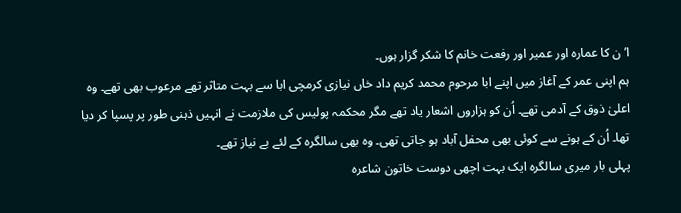ا’ن کا عمارہ اور عمیر اور رفعت خانم کا شکر گزار ہوں۔
ہم اپنی عمر کے آغاز میں اپنے ابا مرحوم محمد کریم داد خاں نیازی کرمچی ابا سے بہت متاثر تھے مرعوب بھی تھے۔ وہ اعلیٰ ذوق کے آدمی تھے۔ اُن کو ہزاروں اشعار یاد تھے مگر محکمہ پولیس کی ملازمت نے انہیں ذہنی طور پر پسپا کر دیا تھا۔ اُن کے ہونے سے کوئی بھی محفل آباد ہو جاتی تھی۔ وہ بھی سالگرہ کے لئے بے نیاز تھے۔
پہلی بار میری سالگرہ ایک بہت اچھی دوست خاتون شاعرہ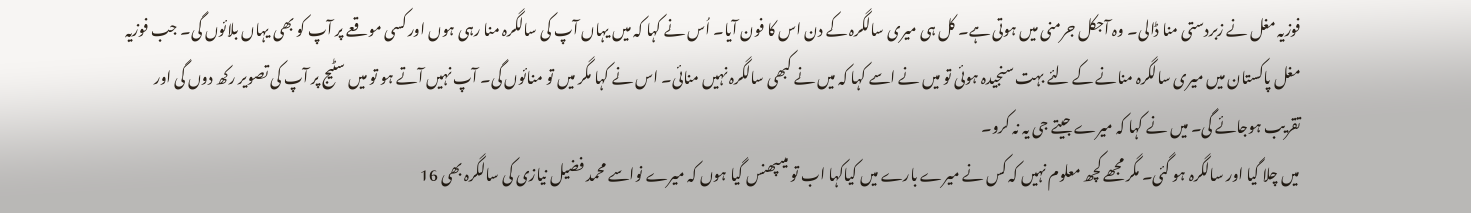فوزیہ مغل نے زبردستی منا ڈالی۔ وہ آجکل جرمنی میں ہوتی ہے۔ کل ہی میری سالگرہ کے دن اس کا فون آیا۔ اُس نے کہا کہ میں یہاں آپ کی سالگرہ منا رہی ہوں اور کسی موقعے پر آپ کو بھی یہاں بلائوں گی۔ جب فوزیہ مغل پاکستان میں میری سالگرہ منانے کے لئے بہت سنجیدہ ہوئی تو میں نے اسے کہا کہ میں نے کبھی سالگرہ نہیں منائی۔ اس نے کہا مگر میں تو منائوں گی۔ آپ نہیں آتے ہو تو میں سٹیج پر آپ کی تصویر رکھ دوں گی اور تقریب ہوجائے گی۔ میں نے کہا کہ میرے جیتے جی یہ نہ کرو۔
میں چلا گیا اور سالگرہ ہو گئی۔ مگر مجھے کچھ معلوم نہیں کہ کس نے میرے بارے میں کیاکہا اب تو میںپھنس گیا ہوں کہ میرے نواسے محمد فضیل نیازی کی سالگرہ بھی 16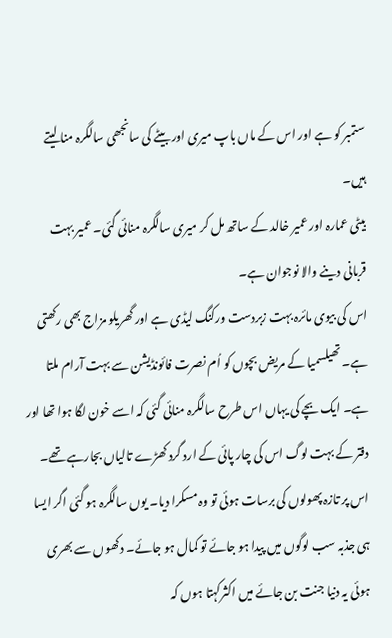ستمبر کو ہے اور اس کے ماں باپ میری اور بیٹے کی سانجھی سالگرہ منا لیتے ہیں۔
بیٹی عمارہ اور عمیر خالد کے ساتھ مل کر میری سالگرہ منائی گئی۔ عمیر بہت قربانی دینے والا نوجوان ہے۔
اس کی بیوی مائرہ بہت زبردست ورکنگ لیڈی ہے اور گھریلو مزاج بھی رکھتی ہے۔ تھیلسمیا کے مریض بچوں کو اُم نصرت فائونڈیشن سے بہت آرام ملتا ہے۔ ایک بچے کی یہاں اس طرح سالگرہ منائی گئی کہ اسے خون لگا ہوا تھا اور دفتر کے بہت لوگ اس کی چار پائی کے ارد گرد کھڑے تالیاں بجارہے تھے۔ اس پر تازہ پھولوں کی برسات ہوئی تو وہ مسکرا دیا۔ یوں سالگرہ ہو گئی اگر ایسا ہی جذبہ سب لوگوں میں پیدا ہو جائے تو کمال ہو جائے۔ دکھوں سے بھری ہوئی یہ دنیا جنت بن جائے میں اکثرکہتا ہوں کہ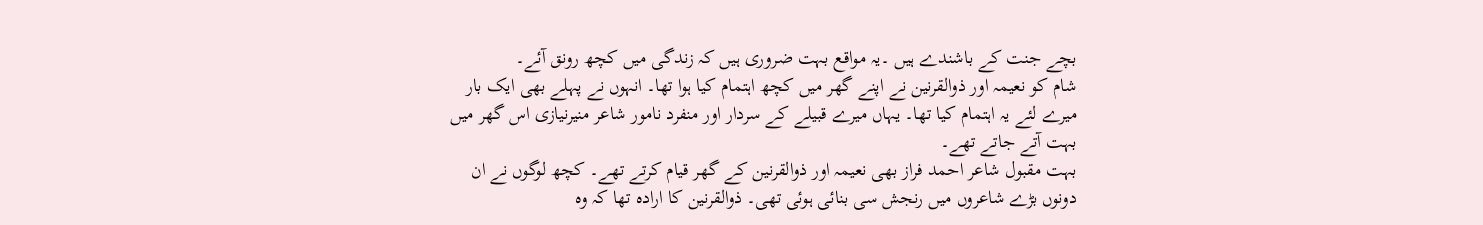بچے جنت کے باشندے ہیں ۔یہ مواقع بہت ضروری ہیں کہ زندگی میں کچھ رونق آئے۔
شام کو نعیمہ اور ذوالقرنین نے اپنے گھر میں کچھ اہتمام کیا ہوا تھا۔ انہوں نے پہلے بھی ایک بار میرے لئے یہ اہتمام کیا تھا۔ یہاں میرے قبیلے کے سردار اور منفرد نامور شاعر منیرنیازی اس گھر میں بہت آتے جاتے تھے۔
بہت مقبول شاعر احمد فراز بھی نعیمہ اور ذوالقرنین کے گھر قیام کرتے تھے۔ کچھ لوگوں نے ان دونوں بڑے شاعروں میں رنجش سی بنائی ہوئی تھی۔ ذوالقرنین کا ارادہ تھا کہ وہ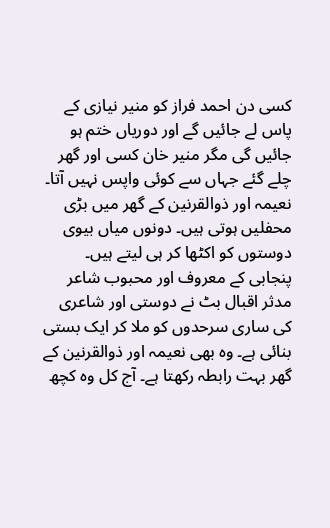کسی دن احمد فراز کو منیر نیازی کے پاس لے جائیں گے اور دوریاں ختم ہو جائیں گی مگر منیر خان کسی اور گھر چلے گئے جہاں سے کوئی واپس نہیں آتا۔
نعیمہ اور ذوالقرنین کے گھر میں بڑی محفلیں ہوتی ہیں۔ دونوں میاں بیوی دوستوں کو اکٹھا کر ہی لیتے ہیں۔ پنجابی کے معروف اور محبوب شاعر مدثر اقبال بٹ نے دوستی اور شاعری کی ساری سرحدوں کو ملا کر ایک بستی بنائی ہے۔ وہ بھی نعیمہ اور ذوالقرنین کے گھر بہت رابطہ رکھتا ہے۔ آج کل وہ کچھ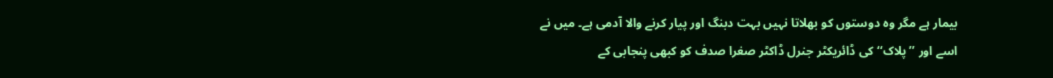بیمار ہے مگر وہ دوستوں کو بھلاتا نہیں بہت دبنگ اور پیار کرنے والا آدمی ہے۔ میں نے اسے اور ’’پلاک‘‘ کی ڈائریکٹر جنرل ڈاکٹر صغرا صدف کو کبھی پنجابی کے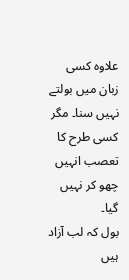علاوہ کسی زبان میں بولتے نہیں سنا۔ مگر کسی طرح کا تعصب انہیں چھو کر نہیں گیا۔
بول کہ لب آزاد ہیں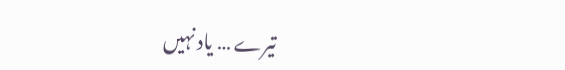تیرے … یاد نہیں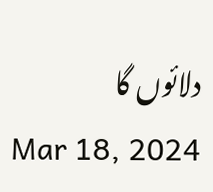دلائوں گا
Mar 18, 2024